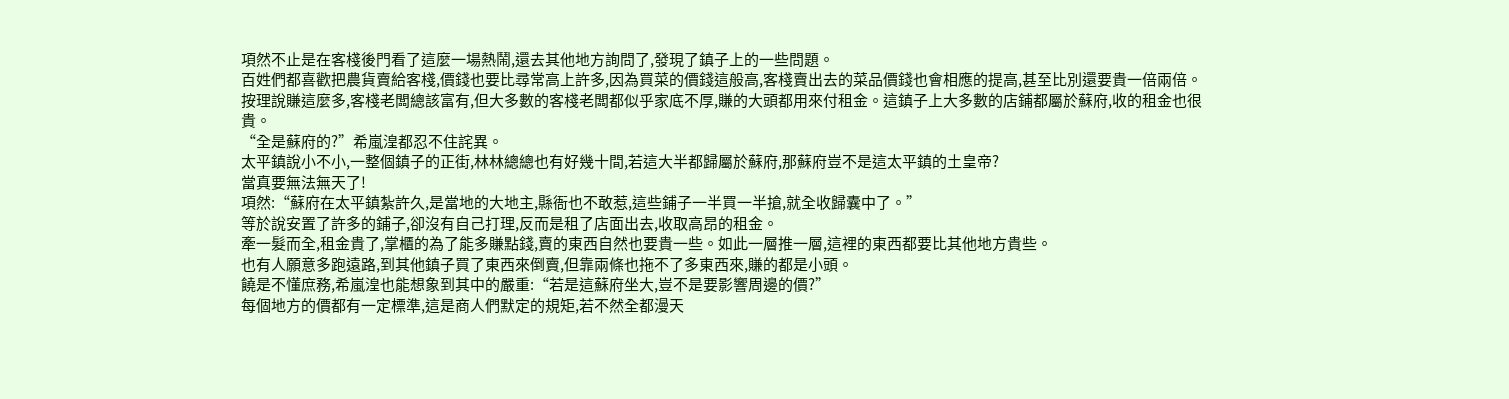項然不止是在客棧後門看了這麼一場熱鬧,還去其他地方詢問了,發現了鎮子上的一些問題。
百姓們都喜歡把農貨賣給客棧,價錢也要比尋常高上許多,因為買菜的價錢這般高,客棧賣出去的菜品價錢也會相應的提高,甚至比別還要貴一倍兩倍。
按理說賺這麼多,客棧老闆總該富有,但大多數的客棧老闆都似乎家底不厚,賺的大頭都用來付租金。這鎮子上大多數的店鋪都屬於蘇府,收的租金也很貴。
“全是蘇府的?”希嵐湟都忍不住詫異。
太平鎮說小不小,一整個鎮子的正街,林林總總也有好幾十間,若這大半都歸屬於蘇府,那蘇府豈不是這太平鎮的土皇帝?
當真要無法無天了!
項然:“蘇府在太平鎮紮許久,是當地的大地主,縣衙也不敢惹,這些鋪子一半買一半搶,就全收歸囊中了。”
等於說安置了許多的鋪子,卻沒有自己打理,反而是租了店面出去,收取高昂的租金。
牽一髮而全,租金貴了,掌櫃的為了能多賺點錢,賣的東西自然也要貴一些。如此一層推一層,這裡的東西都要比其他地方貴些。
也有人願意多跑遠路,到其他鎮子買了東西來倒賣,但靠兩條也拖不了多東西來,賺的都是小頭。
饒是不懂庶務,希嵐湟也能想象到其中的嚴重:“若是這蘇府坐大,豈不是要影響周邊的價?”
每個地方的價都有一定標準,這是商人們默定的規矩,若不然全都漫天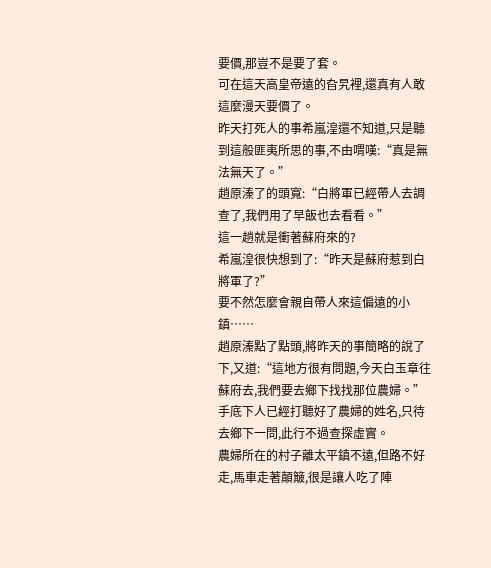要價,那豈不是要了套。
可在這天高皇帝遠的旮旯裡,還真有人敢這麼漫天要價了。
昨天打死人的事希嵐湟還不知道,只是聽到這般匪夷所思的事,不由喟嘆:“真是無法無天了。”
趙原溱了的頭寬:“白將軍已經帶人去調查了,我們用了早飯也去看看。”
這一趟就是衝著蘇府來的?
希嵐湟很快想到了:“昨天是蘇府惹到白將軍了?”
要不然怎麼會親自帶人來這偏遠的小鎮……
趙原溱點了點頭,將昨天的事簡略的說了下,又道:“這地方很有問題,今天白玉章往蘇府去,我們要去鄉下找找那位農婦。”
手底下人已經打聽好了農婦的姓名,只待去鄉下一問,此行不過查探虛實。
農婦所在的村子離太平鎮不遠,但路不好走,馬車走著顛簸,很是讓人吃了陣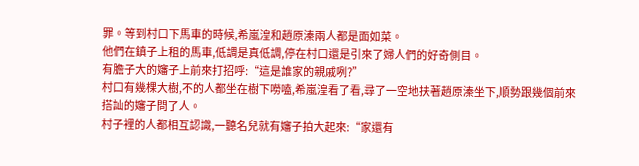罪。等到村口下馬車的時候,希嵐湟和趙原溱兩人都是面如菜。
他們在鎮子上租的馬車,低調是真低調,停在村口還是引來了婦人們的好奇側目。
有膽子大的嬸子上前來打招呼:“這是誰家的親戚咧?”
村口有幾棵大樹,不的人都坐在樹下嘮嗑,希嵐湟看了看,尋了一空地扶著趙原溱坐下,順勢跟幾個前來搭訕的嬸子問了人。
村子裡的人都相互認識,一聽名兒就有嬸子拍大起來:“家還有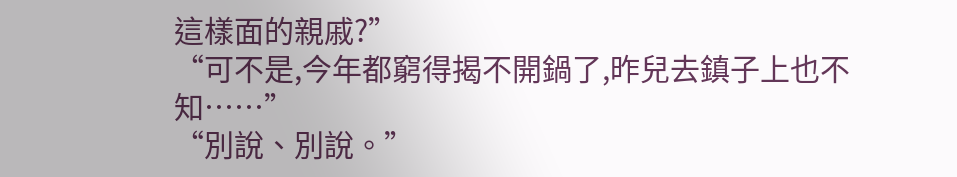這樣面的親戚?”
“可不是,今年都窮得揭不開鍋了,昨兒去鎮子上也不知……”
“別說、別說。”